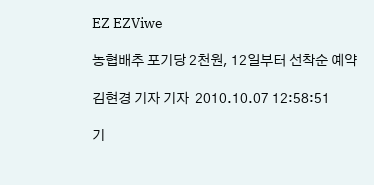EZ EZViwe

농협배추 포기당 2천원, 12일부터 선착순 예약

김현경 기자 기자  2010.10.07 12:58:51

기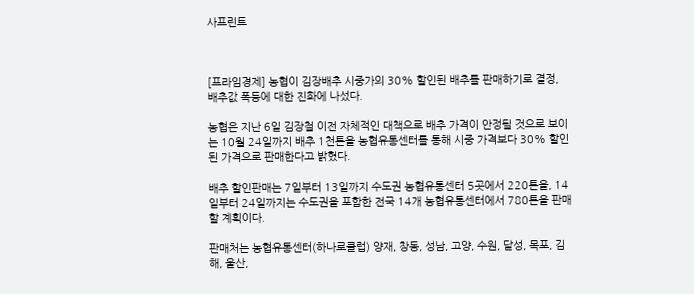사프린트



[프라임경제] 농협이 김장배추 시중가의 30% 할인된 배추를 판매하기로 결정, 배추값 폭등에 대한 진화에 나섰다.

농협은 지난 6일 김장철 이전 자체적인 대책으로 배추 가격이 안정될 것으로 보이는 10월 24일까지 배추 1천톤을 농협유통센터를 통해 시중 가격보다 30% 할인된 가격으로 판매한다고 밝혔다.

배추 할인판매는 7일부터 13일까지 수도권 농협유통센터 5곳에서 220톤을, 14일부터 24일까지는 수도권을 포함한 전국 14개 농협유통센터에서 780톤을 판매할 계획이다.

판매처는 농협유통센터(하나로클럽) 양재, 창동, 성남, 고양, 수원, 달성, 목포, 김해, 울산,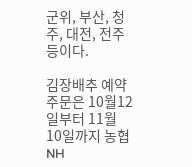군위, 부산, 청주, 대전, 전주 등이다.

김장배추 예약주문은 10월12일부터 11월 10일까지 농협 NH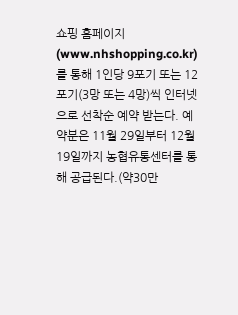쇼핑 홈페이지(www.nhshopping.co.kr)를 통해 1인당 9포기 또는 12포기(3망 또는 4망)씩 인터넷으로 선착순 예약 받는다. 예약분은 11월 29일부터 12월19일까지 농협유통센터를 통해 공급된다.(약30만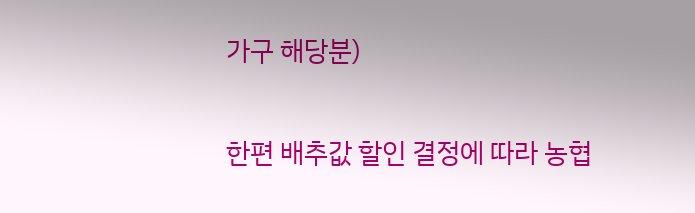가구 해당분)

한편 배추값 할인 결정에 따라 농협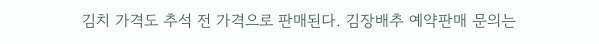김치 가격도 추석 전 가격으로 판매된다. 김장배추 예약판매 문의는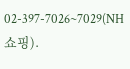02-397-7026~7029(NH쇼핑).